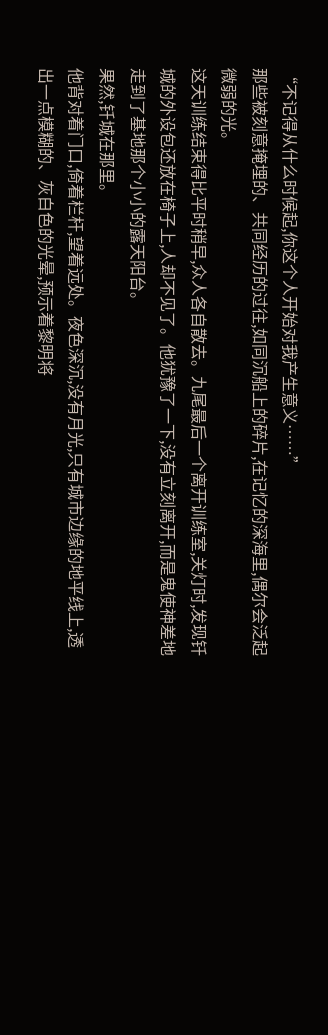“不记得从什么时候起,你这个人开始对我产生意义……”
那些被刻意掩埋的、共同经历的过往,如同沉船上的碎片,在记忆的深海里,偶尔会泛起微弱的光。
这天训练结束得比平时稍早,众人各自散去。九尾最后一个离开训练室,关灯时,发现钎城的外设包还放在椅子上,人却不见了。他犹豫了一下,没有立刻离开,而是鬼使神差地走到了基地那个小小的露天阳台。
果然,钎城在那里。
他背对着门口,倚着栏杆,望着远处。夜色深沉,没有月光,只有城市边缘的地平线上,透出一点模糊的、灰白色的光晕,预示着黎明将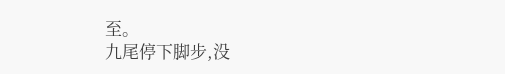至。
九尾停下脚步,没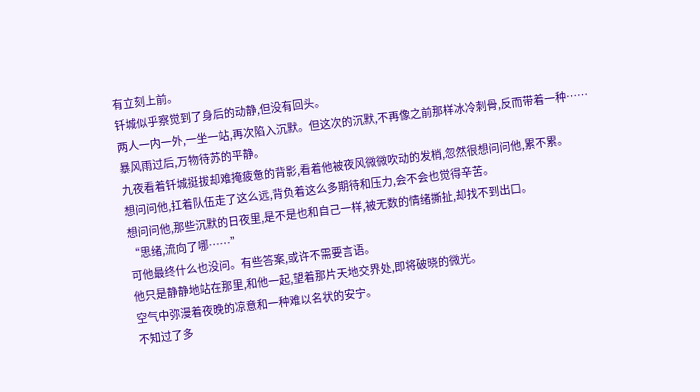有立刻上前。
钎城似乎察觉到了身后的动静,但没有回头。
两人一内一外,一坐一站,再次陷入沉默。但这次的沉默,不再像之前那样冰冷刺骨,反而带着一种……暴风雨过后,万物待苏的平静。
九夜看着钎城挺拔却难掩疲惫的背影,看着他被夜风微微吹动的发梢,忽然很想问问他,累不累。
想问问他,扛着队伍走了这么远,背负着这么多期待和压力,会不会也觉得辛苦。
想问问他,那些沉默的日夜里,是不是也和自己一样,被无数的情绪撕扯,却找不到出口。
“思绪,流向了哪……”
可他最终什么也没问。有些答案,或许不需要言语。
他只是静静地站在那里,和他一起,望着那片天地交界处,即将破晓的微光。
空气中弥漫着夜晚的凉意和一种难以名状的安宁。
不知过了多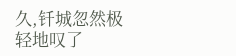久,钎城忽然极轻地叹了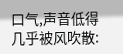口气,声音低得几乎被风吹散: